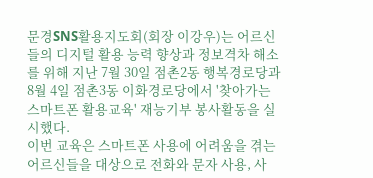문경SNS활용지도회(회장 이강우)는 어르신들의 디지털 활용 능력 향상과 정보격차 해소를 위해 지난 7월 30일 점촌2동 행복경로당과 8월 4일 점촌3동 이화경로당에서 '찾아가는 스마트폰 활용교육' 재능기부 봉사활동을 실시했다.
이번 교육은 스마트폰 사용에 어려움을 겪는 어르신들을 대상으로 전화와 문자 사용, 사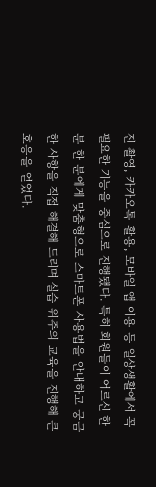진 촬영, 카카오톡 활용, 모바일 앱 이용 등 일상생활에서 꼭 필요한 기능을 중심으로 진행됐다. 특히 회원들이 어르신 한 분 한 분에게 맞춤형으로 스마트폰 사용법을 안내하고 궁금한 사항을 직접 해결해 드리며 실습 위주의 교육을 진행해 큰 호응을 얻었다.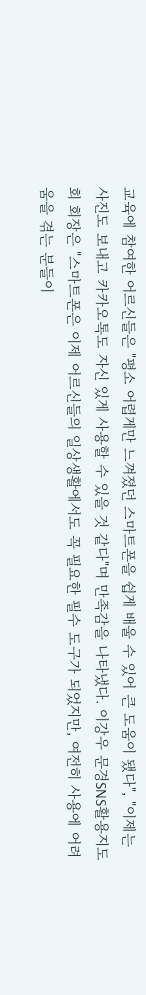교육에 참여한 어르신들은 "평소 어렵게만 느껴졌던 스마트폰을 쉽게 배울 수 있어 큰 도움이 됐다", "이제는 사진도 보내고 카카오톡도 자신 있게 사용할 수 있을 것 같다"며 만족감을 나타냈다. 이강우 문경SNS활용지도회 회장은 "스마트폰은 이제 어르신들의 일상생활에서도 꼭 필요한 필수 도구가 되었지만, 여전히 사용에 어려움을 겪는 분들이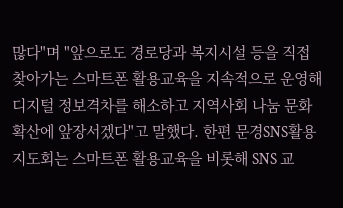많다"며 "앞으로도 경로당과 복지시설 등을 직접 찾아가는 스마트폰 활용교육을 지속적으로 운영해 디지털 정보격차를 해소하고 지역사회 나눔 문화 확산에 앞장서겠다"고 말했다. 한편 문경SNS활용지도회는 스마트폰 활용교육을 비롯해 SNS 교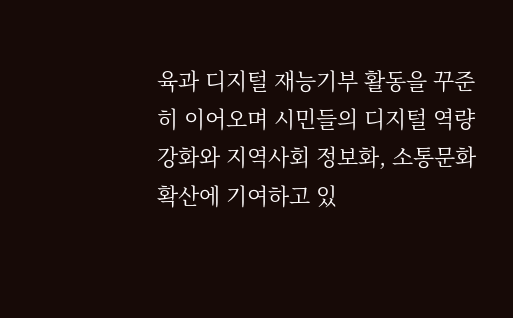육과 디지털 재능기부 활동을 꾸준히 이어오며 시민들의 디지털 역량 강화와 지역사회 정보화, 소통문화 확산에 기여하고 있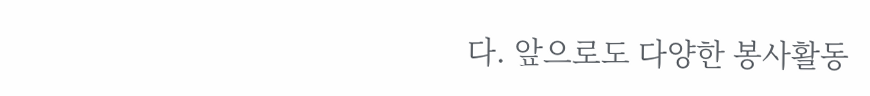다. 앞으로도 다양한 봉사활동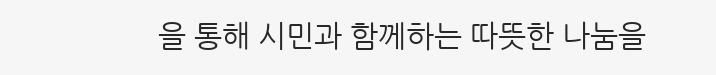을 통해 시민과 함께하는 따뜻한 나눔을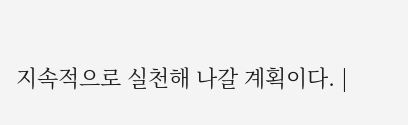지속적으로 실천해 나갈 계획이다. |